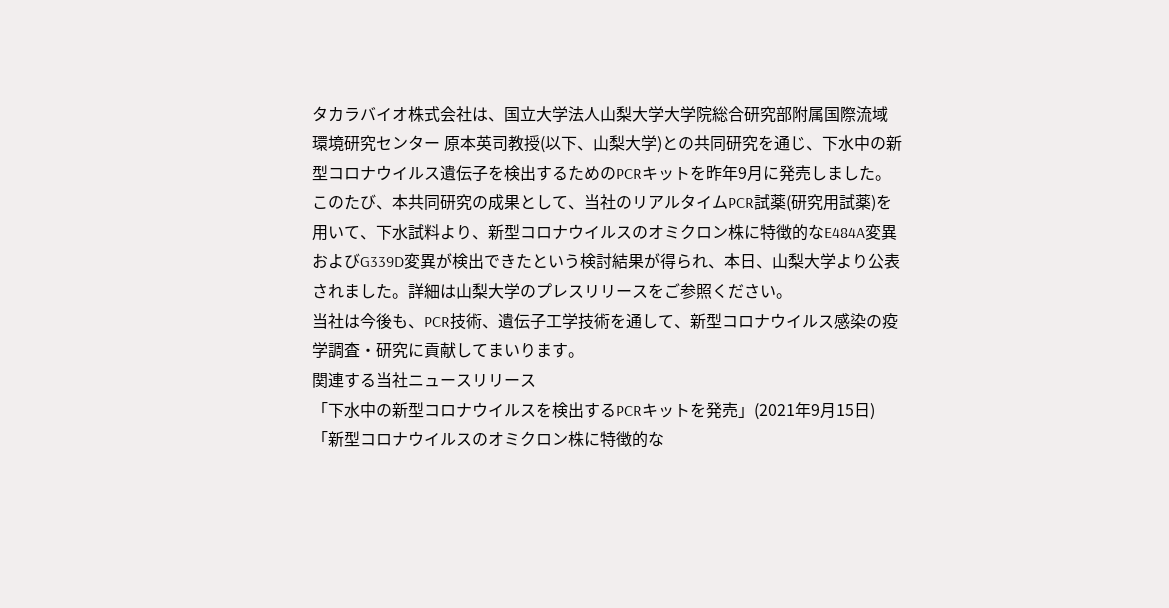タカラバイオ株式会社は、国立大学法人山梨大学大学院総合研究部附属国際流域環境研究センター 原本英司教授(以下、山梨大学)との共同研究を通じ、下水中の新型コロナウイルス遺伝子を検出するためのPCRキットを昨年9月に発売しました。
このたび、本共同研究の成果として、当社のリアルタイムPCR試薬(研究用試薬)を用いて、下水試料より、新型コロナウイルスのオミクロン株に特徴的なE484A変異およびG339D変異が検出できたという検討結果が得られ、本日、山梨大学より公表されました。詳細は山梨大学のプレスリリースをご参照ください。
当社は今後も、PCR技術、遺伝子工学技術を通して、新型コロナウイルス感染の疫学調査・研究に貢献してまいります。
関連する当社ニュースリリース
「下水中の新型コロナウイルスを検出するPCRキットを発売」(2021年9月15日)
「新型コロナウイルスのオミクロン株に特徴的な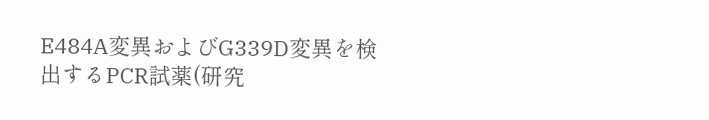E484A変異およびG339D変異を検出するPCR試薬(研究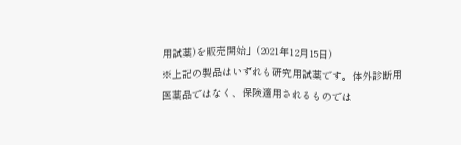用試薬)を販売開始」(2021年12月15日)
※上記の製品はいずれも研究用試薬です。体外診断用医薬品ではなく、保険適用されるものでは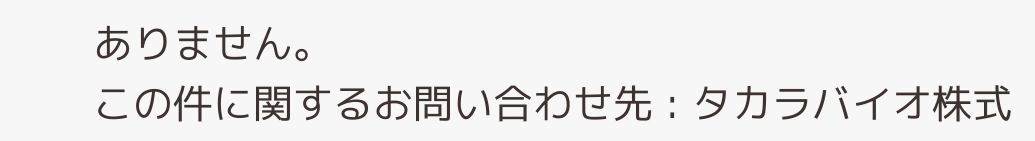ありません。
この件に関するお問い合わせ先 : タカラバイオ株式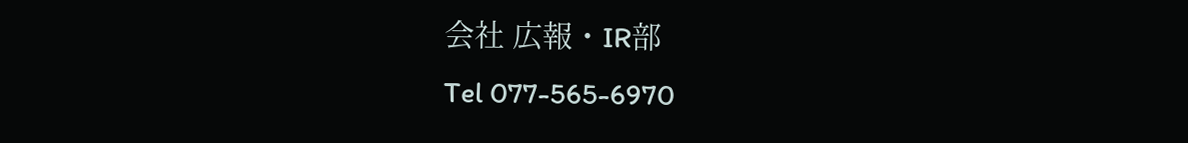会社 広報・IR部
Tel 077-565-6970